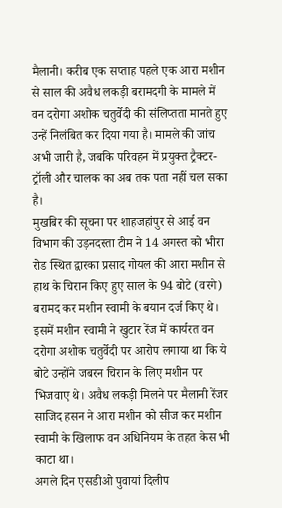मैलानी। करीब एक सप्ताह पहले एक आरा मशीन से साल की अवैध लकड़ी बरामदगी के मामले में वन दरोगा अशोक चतुर्वेदी की संलिप्तता मानते हुए उन्हें निलंबित कर दिया गया है। मामले की जांच अभी जारी है, जबकि परिवहन में प्रयुक्त ट्रैक्टर-ट्रॉली और चालक का अब तक पता नहीं चल सका है।
मुखबिर की सूचना पर शाहजहांपुर से आई वन विभाग की उड़नदस्ता टीम ने 14 अगस्त को भीरा रोड स्थित द्वारका प्रसाद गोयल की आरा मशीन से हाथ के चिरान किए हुए साल के 94 बोटे (वरगे) बरामद कर मशीन स्वामी के बयान दर्ज किए थे। इसमें मशीन स्वामी ने खुटार रेंज में कार्यरत वन दरोगा अशोक चतुर्वेदी पर आरोप लगाया था कि ये बोटे उन्होंने जबरन चिरान के लिए मशीन पर भिजवाए थे। अवैध लकड़ी मिलने पर मैलानी रेंजर साजिद हसन ने आरा मशीन को सीज कर मशीन स्वामी के खिलाफ वन अधिनियम के तहत केस भी काटा था।
अगले दिन एसडीओ पुवायां दिलीप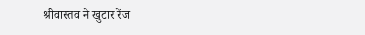श्रीवास्तव ने खुटार रेंज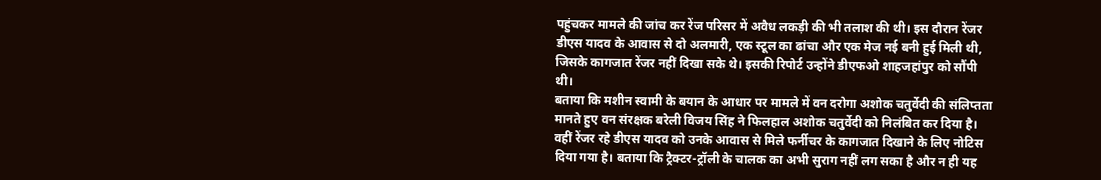पहुंचकर मामले की जांच कर रेंज परिसर में अवैध लकड़ी की भी तलाश की थी। इस दौरान रेंजर डीएस यादव के आवास से दो अलमारी, एक स्टूल का ढांचा और एक मेज नई बनी हुई मिली थी, जिसके कागजात रेंजर नहीं दिखा सके थे। इसकी रिपोर्ट उन्होंने डीएफओ शाहजहांपुर को सौंपी थी।
बताया कि मशीन स्वामी के बयान के आधार पर मामले में वन दरोगा अशोक चतुर्वेदी की संलिप्तता मानते हुए वन संरक्षक बरेली विजय सिंह ने फिलहाल अशोक चतुर्वेदी को निलंबित कर दिया है। वहीं रेंजर रहे डीएस यादव को उनके आवास से मिले फर्नीचर के कागजात दिखाने के लिए नोटिस दिया गया है। बताया कि ट्रैक्टर-ट्रॉली के चालक का अभी सुराग नहीं लग सका है और न ही यह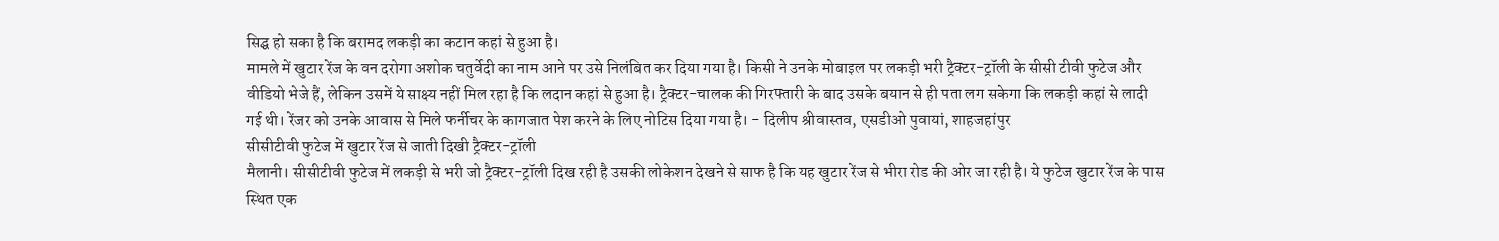सिद्घ हो सका है कि बरामद लकड़ी का कटान कहां से हुआ है।
मामले में खुटार रेंज के वन दरोगा अशोक चतुर्वेदी का नाम आने पर उसे निलंबित कर दिया गया है। किसी ने उनके मोबाइल पर लकड़ी भरी ट्रैक्टर-ट्रॉली के सीसी टीवी फुटेज और वीडियो भेजे हैं, लेकिन उसमें ये साक्ष्य नहीं मिल रहा है कि लदान कहां से हुआ है। ट्रैक्टर-चालक की गिरफ्तारी के बाद उसके बयान से ही पता लग सकेगा कि लकड़ी कहां से लादी गई थी। रेंजर को उनके आवास से मिले फर्नीचर के कागजात पेश करने के लिए नोटिस दिया गया है। - दिलीप श्रीवास्तव, एसडीओ पुवायां, शाहजहांपुर
सीसीटीवी फुटेज में खुटार रेंज से जाती दिखी ट्रैक्टर-ट्रॉली
मैलानी। सीसीटीवी फुटेज में लकड़ी से भरी जो ट्रैक्टर-ट्रॉली दिख रही है उसकी लोकेशन देखने से साफ है कि यह खुटार रेंज से भीरा रोड की ओर जा रही है। ये फुटेज खुटार रेंज के पास स्थित एक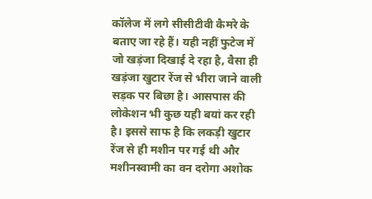कॉलेज में लगे सीसीटीवी कैमरे के बताए जा रहे हैं। यही नहीं फुटेज में जो खड़ंजा दिखाई दे रहा है, वैसा ही खड़ंजा खुटार रेंज से भीरा जाने वाली सड़क पर बिछा है। आसपास की लोकेशन भी कुछ यही बयां कर रही है। इससे साफ है कि लकड़ी खुटार रेंज से ही मशीन पर गई थी और मशीनस्वामी का वन दरोगा अशोक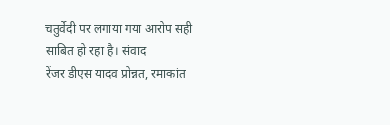चतुर्वेदी पर लगाया गया आरोप सही साबित हो रहा है। संवाद
रेंजर डीएस यादव प्रोन्नत, रमाकांत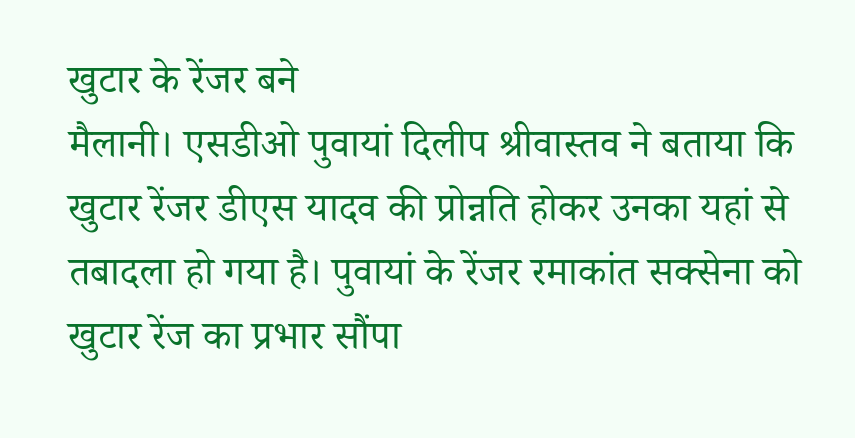खुटार के रेंजर बने
मैलानी। एसडीओ पुवायां दिलीप श्रीवास्तव ने बताया कि खुटार रेंजर डीएस यादव की प्रोन्नति होकर उनका यहां से तबादला हो गया है। पुवायां के रेंजर रमाकांत सक्सेना को खुटार रेंज का प्रभार सौंपा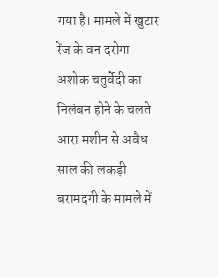गया है। मामले में खुटार रेंज के वन दरोगा अशोक चतुर्वेदी का निलंबन होने के चलते आरा मशीन से अवैध साल की लकड़ी बरामदगी के मामले में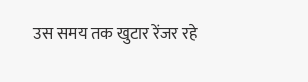उस समय तक खुटार रेंजर रहे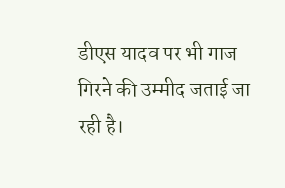डीएस यादव पर भी गाज गिरने की उम्मीद जताई जा रही है।